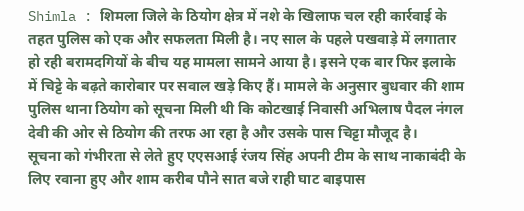Shimla : शिमला जिले के ठियोग क्षेत्र में नशे के खिलाफ चल रही कार्रवाई के तहत पुलिस को एक और सफलता मिली है। नए साल के पहले पखवाड़े में लगातार हो रही बरामदगियों के बीच यह मामला सामने आया है। इसने एक बार फिर इलाके में चिट्टे के बढ़ते कारोबार पर सवाल खड़े किए हैं। मामले के अनुसार बुधवार की शाम पुलिस थाना ठियोग को सूचना मिली थी कि कोटखाई निवासी अभिलाष पैदल नंगल देवी की ओर से ठियोग की तरफ आ रहा है और उसके पास चिट्टा मौजूद है।
सूचना को गंभीरता से लेते हुए एएसआई रंजय सिंह अपनी टीम के साथ नाकाबंदी के लिए रवाना हुए और शाम करीब पौने सात बजे राही घाट बाइपास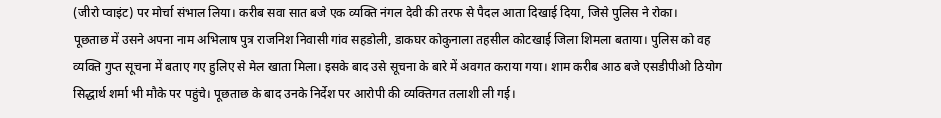(जीरो प्वाइंट) पर मोर्चा संभाल लिया। करीब सवा सात बजे एक व्यक्ति नंगल देवी की तरफ से पैदल आता दिखाई दिया, जिसे पुलिस ने रोका।
पूछताछ में उसने अपना नाम अभिलाष पुत्र राजनिश निवासी गांव सहडोली, डाकघर कोकुनाला तहसील कोटखाई जिला शिमला बताया। पुलिस को वह व्यक्ति गुप्त सूचना में बताए गए हुलिए से मेल खाता मिला। इसके बाद उसे सूचना के बारे में अवगत कराया गया। शाम करीब आठ बजे एसडीपीओ ठियोग सिद्धार्थ शर्मा भी मौके पर पहुंचे। पूछताछ के बाद उनके निर्देश पर आरोपी की व्यक्तिगत तलाशी ली गई।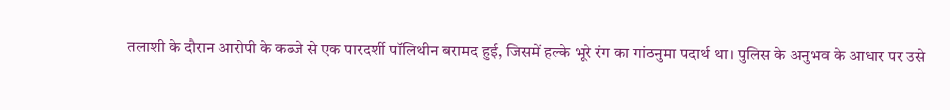तलाशी के दौरान आरोपी के कब्जे से एक पारदर्शी पॉलिथीन बरामद हुई, जिसमें हल्के भूरे रंग का गांठनुमा पदार्थ था। पुलिस के अनुभव के आधार पर उसे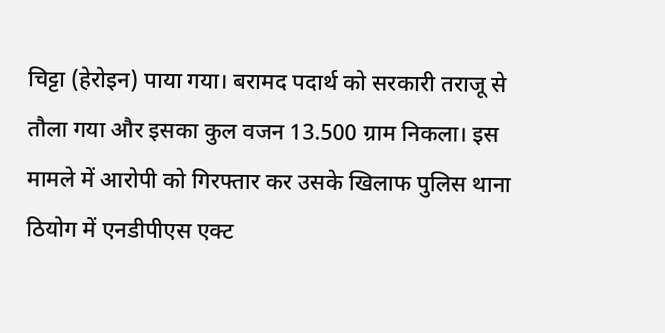चिट्टा (हेरोइन) पाया गया। बरामद पदार्थ को सरकारी तराजू से तौला गया और इसका कुल वजन 13.500 ग्राम निकला। इस मामले में आरोपी को गिरफ्तार कर उसके खिलाफ पुलिस थाना ठियोग में एनडीपीएस एक्ट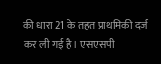की धारा 21 के तहत प्राथमिकी दर्ज कर ली गई है। एसएसपी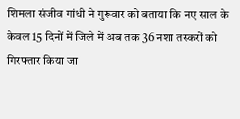शिमला संजीव गांधी ने गुरूवार को बताया कि नए साल के केवल 15 दिनों में जिले में अब तक 36 नशा तस्करों को गिरफ्तार किया जा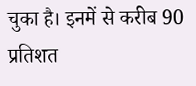चुका है। इनमें से करीब 90 प्रतिशत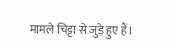मामले चिट्टा से जुड़े हुए हैं।